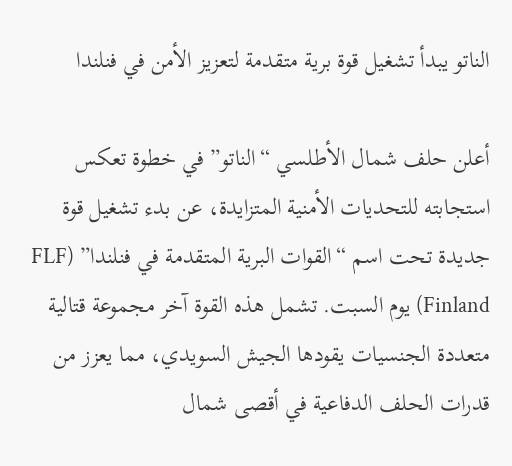الناتو يبدأ تشغيل قوة برية متقدمة لتعزيز الأمن في فنلندا

أعلن حلف شمال الأطلسي “الناتو” في خطوة تعكس استجابته للتحديات الأمنية المتزايدة، عن بدء تشغيل قوة جديدة تحت اسم “القوات البرية المتقدمة في فنلندا” (FLF Finland) يوم السبت. تشمل هذه القوة آخر مجموعة قتالية متعددة الجنسيات يقودها الجيش السويدي، مما يعزز من قدرات الحلف الدفاعية في أقصى شمال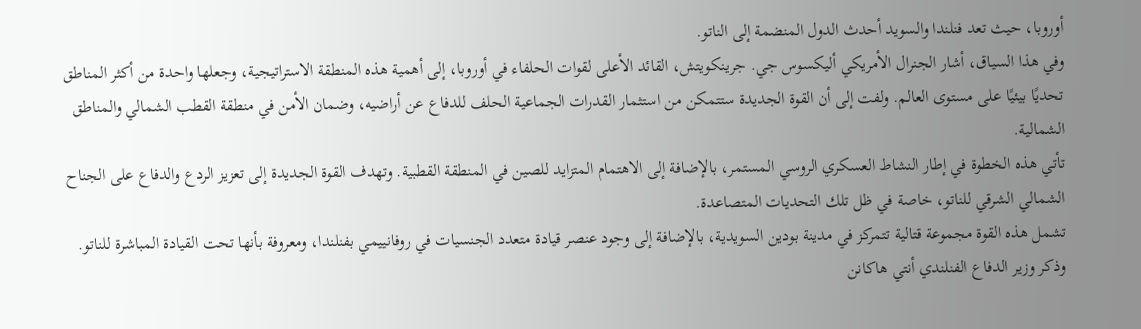أوروبا، حيث تعد فنلندا والسويد أحدث الدول المنضمة إلى الناتو.
وفي هذا السياق، أشار الجنرال الأمريكي أليكسوس جي. جرينكويتش، القائد الأعلى لقوات الحلفاء في أوروبا، إلى أهمية هذه المنطقة الاستراتيجية، وجعلها واحدة من أكثر المناطق تحديًا بيئيًا على مستوى العالم. ولفت إلى أن القوة الجديدة ستتمكن من استثمار القدرات الجماعية الحلف للدفاع عن أراضيه، وضمان الأمن في منطقة القطب الشمالي والمناطق الشمالية.
تأتي هذه الخطوة في إطار النشاط العسكري الروسي المستمر، بالإضافة إلى الاهتمام المتزايد للصين في المنطقة القطبية. وتهدف القوة الجديدة إلى تعزيز الردع والدفاع على الجناح الشمالي الشرقي للناتو، خاصة في ظل تلك التحديات المتصاعدة.
تشمل هذه القوة مجموعة قتالية تتمركز في مدينة بودين السويدية، بالإضافة إلى وجود عنصر قيادة متعدد الجنسيات في روفانييمي بفنلندا، ومعروفة بأنها تحت القيادة المباشرة للناتو. وذكر وزير الدفاع الفنلندي أنتي هاكانن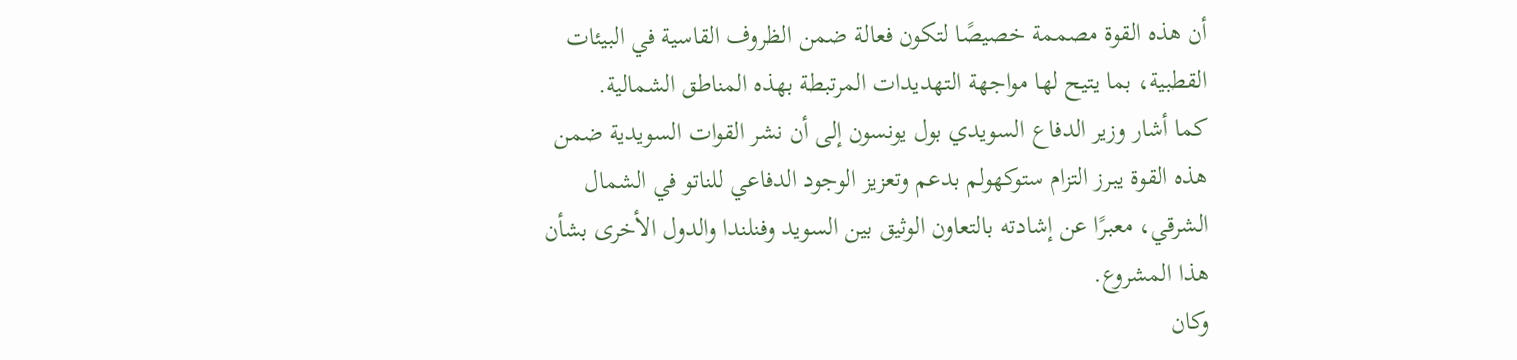أن هذه القوة مصممة خصيصًا لتكون فعالة ضمن الظروف القاسية في البيئات القطبية، بما يتيح لها مواجهة التهديدات المرتبطة بهذه المناطق الشمالية.
كما أشار وزير الدفاع السويدي بول يونسون إلى أن نشر القوات السويدية ضمن هذه القوة يبرز التزام ستوكهولم بدعم وتعزيز الوجود الدفاعي للناتو في الشمال الشرقي، معبرًا عن إشادته بالتعاون الوثيق بين السويد وفنلندا والدول الأخرى بشأن هذا المشروع.
وكان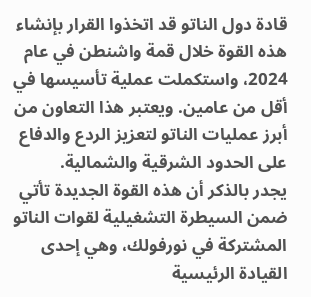قادة دول الناتو قد اتخذوا القرار بإنشاء هذه القوة خلال قمة واشنطن في عام 2024، واستكملت عملية تأسيسها في أقل من عامين. ويعتبر هذا التعاون من أبرز عمليات الناتو لتعزيز الردع والدفاع على الحدود الشرقية والشمالية.
يجدر بالذكر أن هذه القوة الجديدة تأتي ضمن السيطرة التشغيلية لقوات الناتو المشتركة في نورفولك، وهي إحدى القيادة الرئيسية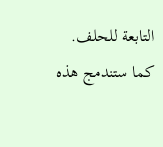التابعة للحلف. كما ستندمج هذه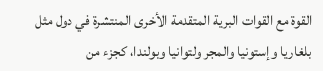القوة مع القوات البرية المتقدمة الأخرى المنتشرة في دول مثل بلغاريا وإستونيا والمجر ولتوانيا وبولندا، كجزء من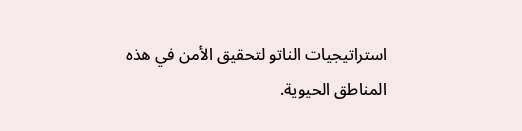استراتيجيات الناتو لتحقيق الأمن في هذه المناطق الحيوية.